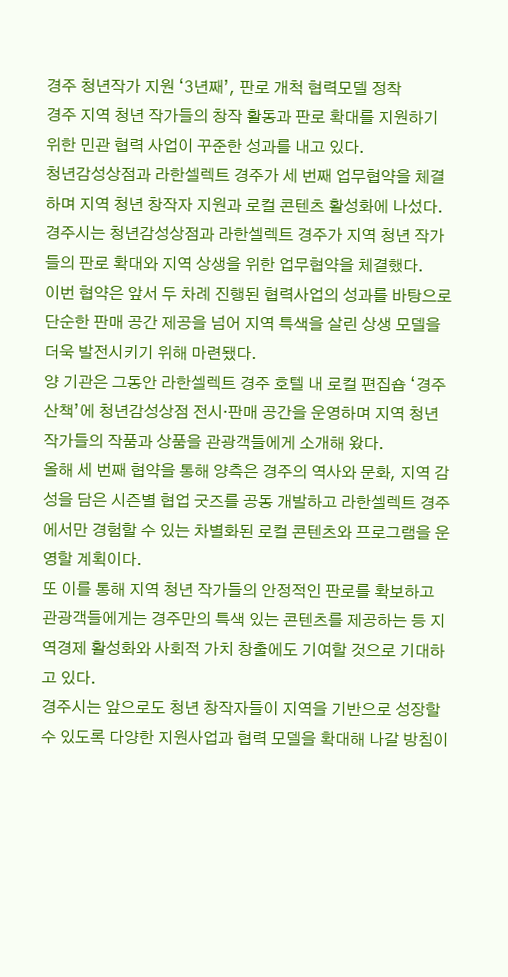경주 청년작가 지원 ‘3년째’, 판로 개척 협력모델 정착
경주 지역 청년 작가들의 창작 활동과 판로 확대를 지원하기 위한 민관 협력 사업이 꾸준한 성과를 내고 있다.
청년감성상점과 라한셀렉트 경주가 세 번째 업무협약을 체결하며 지역 청년 창작자 지원과 로컬 콘텐츠 활성화에 나섰다.
경주시는 청년감성상점과 라한셀렉트 경주가 지역 청년 작가들의 판로 확대와 지역 상생을 위한 업무협약을 체결했다.
이번 협약은 앞서 두 차례 진행된 협력사업의 성과를 바탕으로 단순한 판매 공간 제공을 넘어 지역 특색을 살린 상생 모델을 더욱 발전시키기 위해 마련됐다.
양 기관은 그동안 라한셀렉트 경주 호텔 내 로컬 편집숍 ‘경주산책’에 청년감성상점 전시·판매 공간을 운영하며 지역 청년 작가들의 작품과 상품을 관광객들에게 소개해 왔다.
올해 세 번째 협약을 통해 양측은 경주의 역사와 문화, 지역 감성을 담은 시즌별 협업 굿즈를 공동 개발하고 라한셀렉트 경주에서만 경험할 수 있는 차별화된 로컬 콘텐츠와 프로그램을 운영할 계획이다.
또 이를 통해 지역 청년 작가들의 안정적인 판로를 확보하고 관광객들에게는 경주만의 특색 있는 콘텐츠를 제공하는 등 지역경제 활성화와 사회적 가치 창출에도 기여할 것으로 기대하고 있다.
경주시는 앞으로도 청년 창작자들이 지역을 기반으로 성장할 수 있도록 다양한 지원사업과 협력 모델을 확대해 나갈 방침이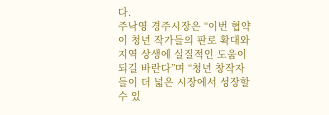다.
주낙영 경주시장은 “이번 협약이 청년 작가들의 판로 확대와 지역 상생에 실질적인 도움이 되길 바란다”며 “청년 창작자들이 더 넓은 시장에서 성장할 수 있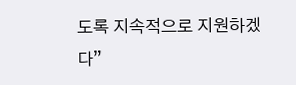도록 지속적으로 지원하겠다”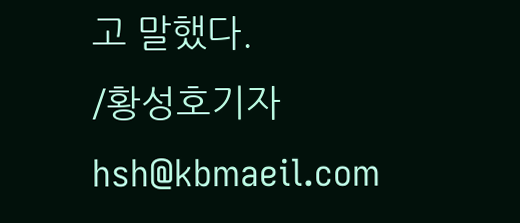고 말했다.
/황성호기자 hsh@kbmaeil.com